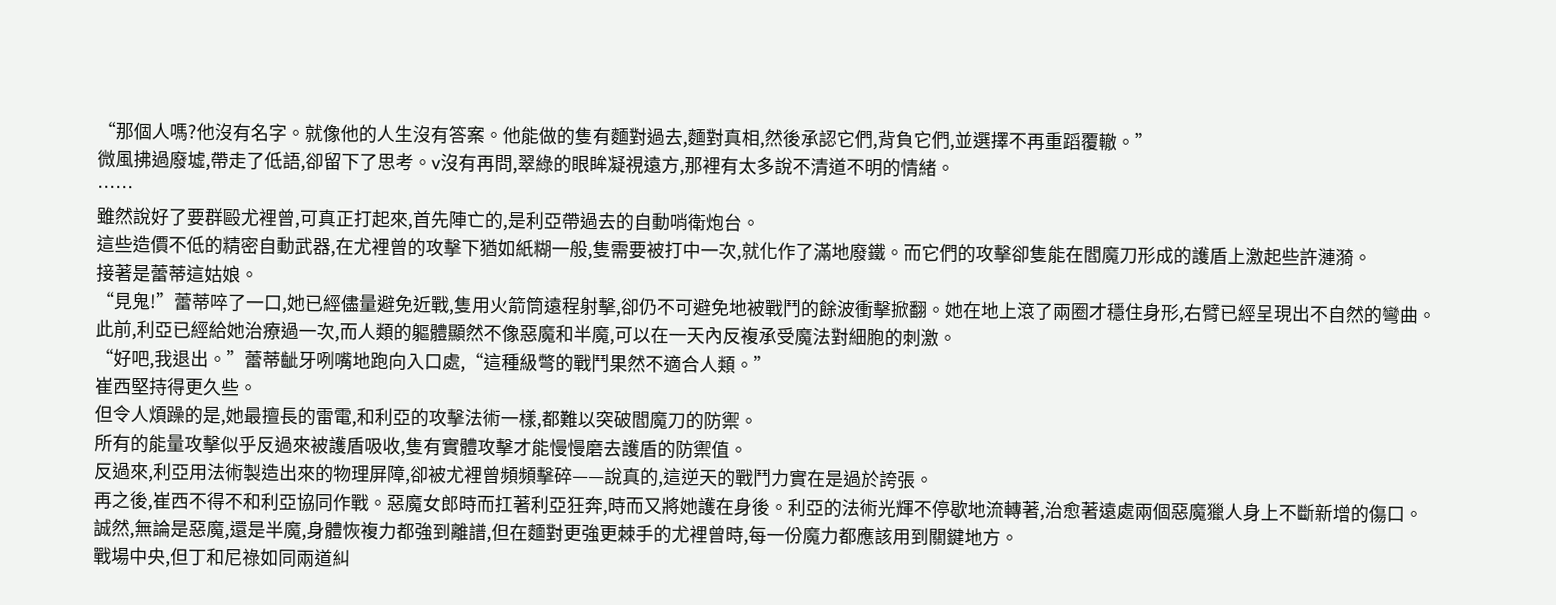“那個人嗎?他沒有名字。就像他的人生沒有答案。他能做的隻有麵對過去,麵對真相,然後承認它們,背負它們,並選擇不再重蹈覆轍。”
微風拂過廢墟,帶走了低語,卻留下了思考。v沒有再問,翠綠的眼眸凝視遠方,那裡有太多說不清道不明的情緒。
……
雖然說好了要群毆尤裡曾,可真正打起來,首先陣亡的,是利亞帶過去的自動哨衛炮台。
這些造價不低的精密自動武器,在尤裡曾的攻擊下猶如紙糊一般,隻需要被打中一次,就化作了滿地廢鐵。而它們的攻擊卻隻能在閻魔刀形成的護盾上激起些許漣漪。
接著是蕾蒂這姑娘。
“見鬼!”蕾蒂啐了一口,她已經儘量避免近戰,隻用火箭筒遠程射擊,卻仍不可避免地被戰鬥的餘波衝擊掀翻。她在地上滾了兩圈才穩住身形,右臂已經呈現出不自然的彎曲。
此前,利亞已經給她治療過一次,而人類的軀體顯然不像惡魔和半魔,可以在一天內反複承受魔法對細胞的刺激。
“好吧,我退出。”蕾蒂齜牙咧嘴地跑向入口處,“這種級彆的戰鬥果然不適合人類。”
崔西堅持得更久些。
但令人煩躁的是,她最擅長的雷電,和利亞的攻擊法術一樣,都難以突破閻魔刀的防禦。
所有的能量攻擊似乎反過來被護盾吸收,隻有實體攻擊才能慢慢磨去護盾的防禦值。
反過來,利亞用法術製造出來的物理屏障,卻被尤裡曾頻頻擊碎——說真的,這逆天的戰鬥力實在是過於誇張。
再之後,崔西不得不和利亞協同作戰。惡魔女郎時而扛著利亞狂奔,時而又將她護在身後。利亞的法術光輝不停歇地流轉著,治愈著遠處兩個惡魔獵人身上不斷新增的傷口。
誠然,無論是惡魔,還是半魔,身體恢複力都強到離譜,但在麵對更強更棘手的尤裡曾時,每一份魔力都應該用到關鍵地方。
戰場中央,但丁和尼祿如同兩道糾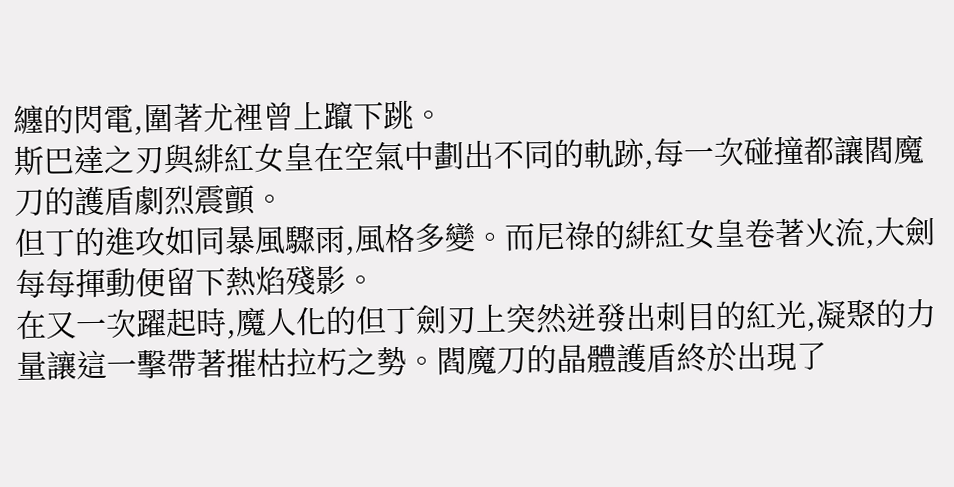纏的閃電,圍著尤裡曾上躥下跳。
斯巴達之刃與緋紅女皇在空氣中劃出不同的軌跡,每一次碰撞都讓閻魔刀的護盾劇烈震顫。
但丁的進攻如同暴風驟雨,風格多變。而尼祿的緋紅女皇卷著火流,大劍每每揮動便留下熱焰殘影。
在又一次躍起時,魔人化的但丁劍刃上突然迸發出刺目的紅光,凝聚的力量讓這一擊帶著摧枯拉朽之勢。閻魔刀的晶體護盾終於出現了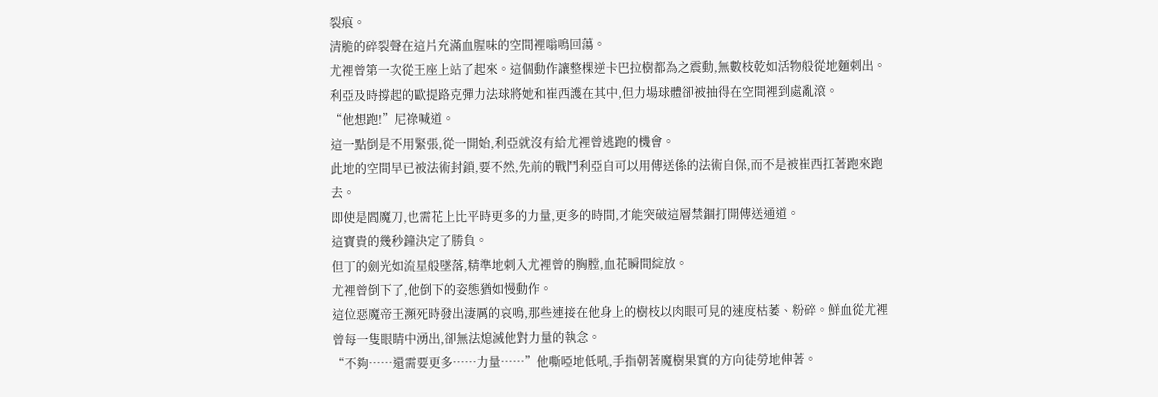裂痕。
清脆的碎裂聲在這片充滿血腥味的空間裡嗡鳴回蕩。
尤裡曾第一次從王座上站了起來。這個動作讓整棵逆卡巴拉樹都為之震動,無數枝乾如活物般從地麵刺出。
利亞及時撐起的歐提路克彈力法球將她和崔西護在其中,但力場球體卻被抽得在空間裡到處亂滾。
“他想跑!”尼祿喊道。
這一點倒是不用緊張,從一開始,利亞就沒有給尤裡曾逃跑的機會。
此地的空間早已被法術封鎖,要不然,先前的戰鬥利亞自可以用傳送係的法術自保,而不是被崔西扛著跑來跑去。
即使是閻魔刀,也需花上比平時更多的力量,更多的時間,才能突破這層禁錮打開傳送通道。
這寶貴的幾秒鐘決定了勝負。
但丁的劍光如流星般墜落,精準地刺入尤裡曾的胸膛,血花瞬間綻放。
尤裡曾倒下了,他倒下的姿態猶如慢動作。
這位惡魔帝王瀕死時發出淒厲的哀鳴,那些連接在他身上的樹枝以肉眼可見的速度枯萎、粉碎。鮮血從尤裡曾每一隻眼睛中湧出,卻無法熄滅他對力量的執念。
“不夠……還需要更多……力量……”他嘶啞地低吼,手指朝著魔樹果實的方向徒勞地伸著。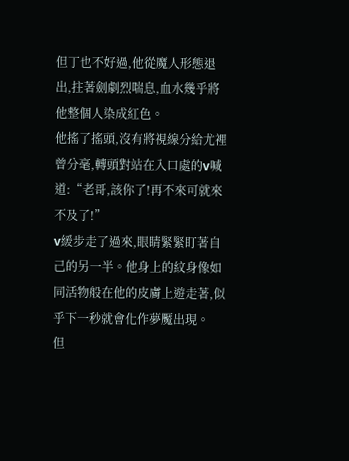但丁也不好過,他從魔人形態退出,拄著劍劇烈喘息,血水幾乎將他整個人染成紅色。
他搖了搖頭,沒有將視線分給尤裡曾分毫,轉頭對站在入口處的v喊道:“老哥,該你了!再不來可就來不及了!”
v緩步走了過來,眼睛緊緊盯著自己的另一半。他身上的紋身像如同活物般在他的皮膚上遊走著,似乎下一秒就會化作夢魘出現。
但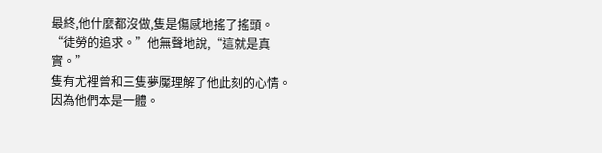最終,他什麼都沒做,隻是傷感地搖了搖頭。
“徒勞的追求。”他無聲地說,“這就是真實。”
隻有尤裡曾和三隻夢魘理解了他此刻的心情。
因為他們本是一體。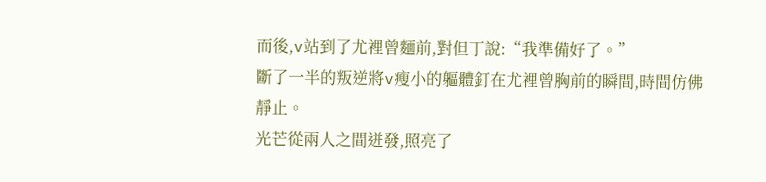而後,v站到了尤裡曾麵前,對但丁說:“我準備好了。”
斷了一半的叛逆將v瘦小的軀體釘在尤裡曾胸前的瞬間,時間仿佛靜止。
光芒從兩人之間迸發,照亮了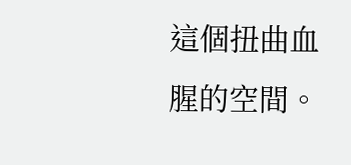這個扭曲血腥的空間。